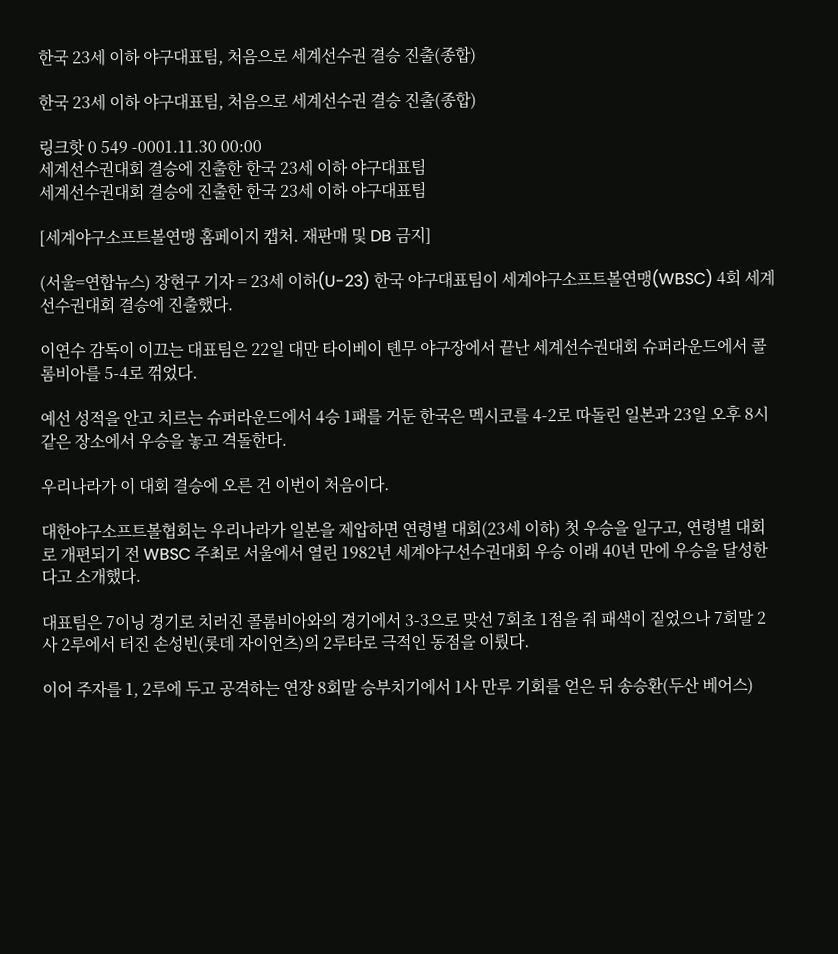한국 23세 이하 야구대표팀, 처음으로 세계선수권 결승 진출(종합)

한국 23세 이하 야구대표팀, 처음으로 세계선수권 결승 진출(종합)

링크핫 0 549 -0001.11.30 00:00
세계선수권대회 결승에 진출한 한국 23세 이하 야구대표팀
세계선수권대회 결승에 진출한 한국 23세 이하 야구대표팀

[세계야구소프트볼연맹 홈페이지 캡처. 재판매 및 DB 금지]

(서울=연합뉴스) 장현구 기자 = 23세 이하(U-23) 한국 야구대표팀이 세계야구소프트볼연맹(WBSC) 4회 세계선수권대회 결승에 진출했다.

이연수 감독이 이끄는 대표팀은 22일 대만 타이베이 톈무 야구장에서 끝난 세계선수권대회 슈퍼라운드에서 콜롬비아를 5-4로 꺾었다.

예선 성적을 안고 치르는 슈퍼라운드에서 4승 1패를 거둔 한국은 멕시코를 4-2로 따돌린 일본과 23일 오후 8시 같은 장소에서 우승을 놓고 격돌한다.

우리나라가 이 대회 결승에 오른 건 이번이 처음이다.

대한야구소프트볼협회는 우리나라가 일본을 제압하면 연령별 대회(23세 이하) 첫 우승을 일구고, 연령별 대회로 개편되기 전 WBSC 주최로 서울에서 열린 1982년 세계야구선수권대회 우승 이래 40년 만에 우승을 달성한다고 소개했다.

대표팀은 7이닝 경기로 치러진 콜롬비아와의 경기에서 3-3으로 맞선 7회초 1점을 줘 패색이 짙었으나 7회말 2사 2루에서 터진 손성빈(롯데 자이언츠)의 2루타로 극적인 동점을 이뤘다.

이어 주자를 1, 2루에 두고 공격하는 연장 8회말 승부치기에서 1사 만루 기회를 얻은 뒤 송승환(두산 베어스)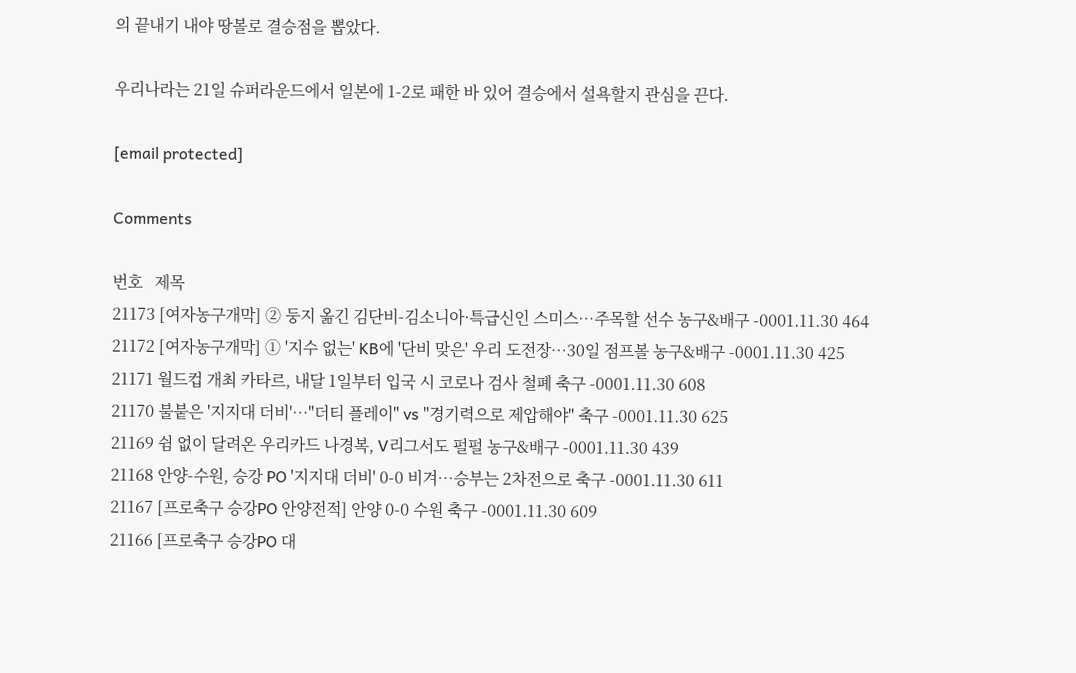의 끝내기 내야 땅볼로 결승점을 뽑았다.

우리나라는 21일 슈퍼라운드에서 일본에 1-2로 패한 바 있어 결승에서 설욕할지 관심을 끈다.

[email protected]

Comments

번호   제목
21173 [여자농구개막] ② 둥지 옮긴 김단비-김소니아·특급신인 스미스…주목할 선수 농구&배구 -0001.11.30 464
21172 [여자농구개막] ① '지수 없는' KB에 '단비 맞은' 우리 도전장…30일 점프볼 농구&배구 -0001.11.30 425
21171 월드컵 개최 카타르, 내달 1일부터 입국 시 코로나 검사 철폐 축구 -0001.11.30 608
21170 불붙은 '지지대 더비'…"더티 플레이" vs "경기력으로 제압해야" 축구 -0001.11.30 625
21169 쉼 없이 달려온 우리카드 나경복, V리그서도 펄펄 농구&배구 -0001.11.30 439
21168 안양-수원, 승강 PO '지지대 더비' 0-0 비겨…승부는 2차전으로 축구 -0001.11.30 611
21167 [프로축구 승강PO 안양전적] 안양 0-0 수원 축구 -0001.11.30 609
21166 [프로축구 승강PO 대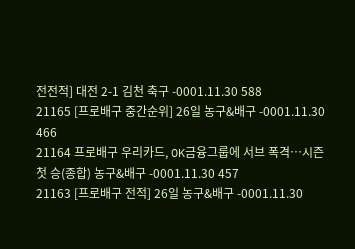전전적] 대전 2-1 김천 축구 -0001.11.30 588
21165 [프로배구 중간순위] 26일 농구&배구 -0001.11.30 466
21164 프로배구 우리카드, OK금융그룹에 서브 폭격…시즌 첫 승(종합) 농구&배구 -0001.11.30 457
21163 [프로배구 전적] 26일 농구&배구 -0001.11.30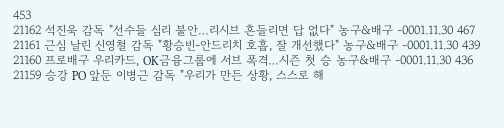453
21162 석진욱 감독 "선수들 심리 불안…리시브 흔들리면 답 없다" 농구&배구 -0001.11.30 467
21161 근심 날린 신영철 감독 "황승빈-안드리치 호흡, 잘 개선했다" 농구&배구 -0001.11.30 439
21160 프로배구 우리카드, OK금융그룹에 서브 폭격…시즌 첫 승 농구&배구 -0001.11.30 436
21159 승강 PO 앞둔 이병근 감독 "우리가 만든 상황, 스스로 해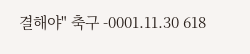결해야" 축구 -0001.11.30 618